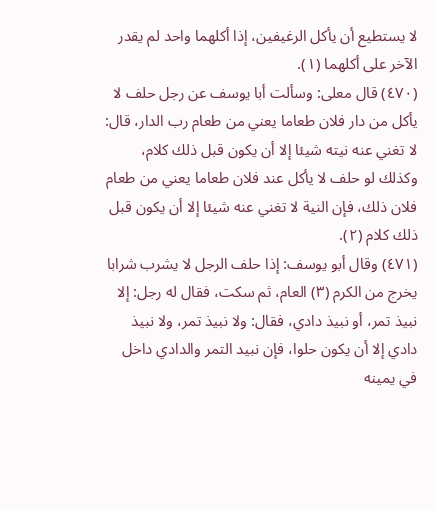لا يستطيع أن يأكل الرغيفين، إذا أكلهما واحد لم يقدر الآخر على أكلهما (١).
(٤٧٠) قال معلى: وسألت أبا يوسف عن رجل حلف لا يأكل من دار فلان طعاما يعني من طعام رب الدار، قال: لا تغني عنه نيته شيئا إلا أن يكون قبل ذلك كلام، وكذلك لو حلف لا يأكل عند فلان طعاما يعني من طعام فلان ذلك، فإن النية لا تغني عنه شيئا إلا أن يكون قبل ذلك كلام (٢).
(٤٧١) وقال أبو يوسف: إذا حلف الرجل لا يشرب شرابا يخرج من الكرم (٣) العام، ثم سكت، فقال له رجل: إلا نبيذ تمر، أو نبيذ دادي، فقال: ولا نبيذ تمر، ولا نبيذ دادي إلا أن يكون حلوا، فإن نبيد التمر والدادي داخل في يمينه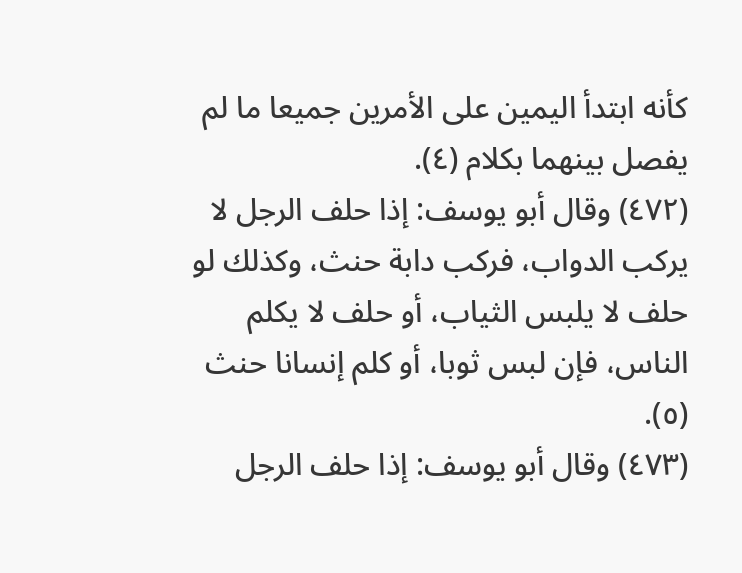كأنه ابتدأ اليمين على الأمرين جميعا ما لم يفصل بينهما بكلام (٤).
(٤٧٢) وقال أبو يوسف: إذا حلف الرجل لا يركب الدواب، فركب دابة حنث، وكذلك لو حلف لا يلبس الثياب، أو حلف لا يكلم الناس، فإن لبس ثوبا، أو كلم إنسانا حنث (٥).
(٤٧٣) وقال أبو يوسف: إذا حلف الرجل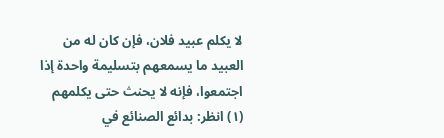لا يكلم عبيد فلان، فإن كان له من العبيد ما يسمعهم بتسليمة واحدة إذا اجتمعوا، فإنه لا يحنث حتى يكلمهم
(١) انظر: بدائع الصنائع في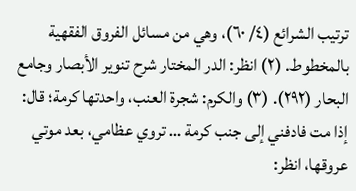ترتيب الشرائع (٤/ ٦٠)، وهي من مسائل الفروق الفقهية بالمخطوط. (٢) انظر: الدر المختار شرح تنوير الأبصار وجامع البحار (٢٩٢). (٣) والكرم: شجرة العنب، واحدتها كرمة؛ قال: إذا مت فادفني إلى جنب كرمة … تروي عظامي، بعد موتي عروقها، انظر: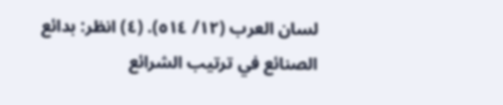لسان العرب (١٢/ ٥١٤). (٤) انظر: بدائع الصنائع في ترتيب الشرائع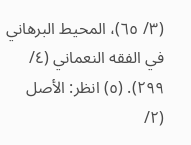(٣/ ٦٥)، المحيط البرهاني في الفقه النعماني (٤/ ٢٩٩). (٥) انظر: الأصل (٢/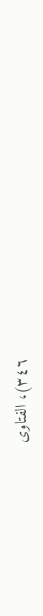٣٤٦)، الفتاوى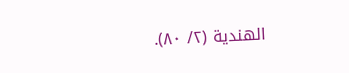الهندية (٢/ ٨٠).